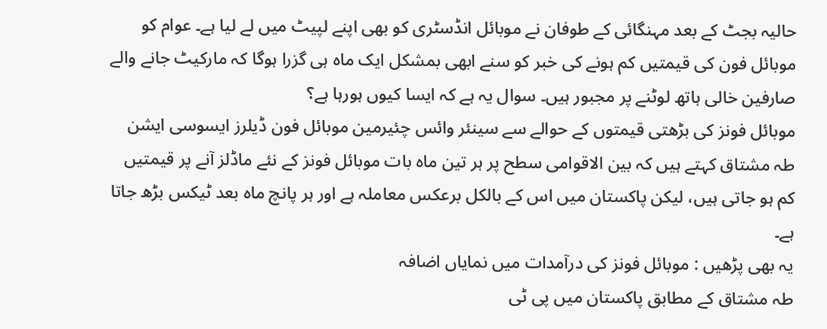حالیہ بجٹ کے بعد مہنگائی کے طوفان نے موبائل انڈسٹری کو بھی اپنے لپیٹ میں لے لیا ہے۔ عوام کو موبائل فون کی قیمتیں کم ہونے کی خبر کو سنے ابھی بمشکل ایک ماہ ہی گزرا ہوگا کہ مارکیٹ جانے والے صارفین خالی ہاتھ لوٹنے پر مجبور ہیں۔ سوال یہ ہے کہ ایسا کیوں ہورہا ہے؟
موبائل فونز کی بڑھتی قیمتوں کے حوالے سے سینئر وائس چئیرمین موبائل فون ڈیلرز ایسوسی ایشن طہ مشتاق کہتے ہیں کہ بین الاقوامی سطح پر ہر تین ماہ بات موبائل فونز کے نئے ماڈلز آنے پر قیمتیں کم ہو جاتی ہیں، لیکن پاکستان میں اس کے بالکل برعکس معاملہ ہے اور ہر پانچ ماہ بعد ٹیکس بڑھ جاتا ہے۔
یہ بھی پڑھیں : موبائل فونز کی درآمدات میں نمایاں اضافہ
طہ مشتاق کے مطابق پاکستان میں پی ٹی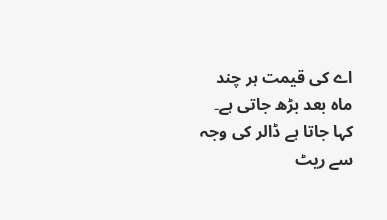اے کی قیمت ہر چند ماہ بعد بڑھ جاتی ہے۔ کہا جاتا ہے ڈالر کی وجہ سے ریٹ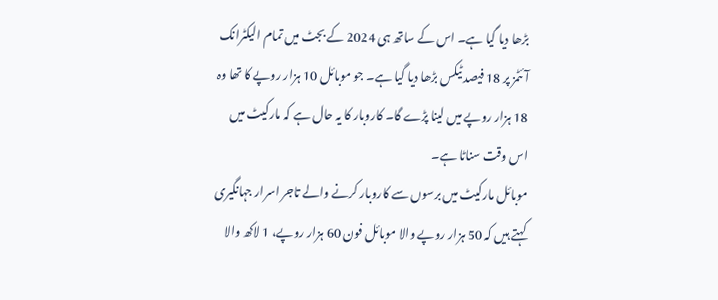بڑھا دیا گیا ہے۔ اس کے ساتھ ہی 2024 کے بجٹ میں تمام الیکٹرانک آئٹمز پر 18 فیصد ٹیکس بڑھا دیا گیا ہے۔ جو موبائل 10 ہزار روپے کا تھا وہ 18 ہزار روپے میں لینا پڑے گا۔ کاروبار کا یہ حال ہے کہ مارکیٹ میں اس وقت سناٹا ہے۔
موبائل مارکیٹ میں برسوں سے کاروبار کرنے والے تاجر اسرار جہانگیری کہتے ہیں کہ 50 ہزار روپے والا موبائل فون 60 ہزار روپے، 1 لاکھ والا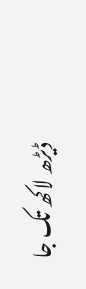ڈیڑھ لاکھ تک جا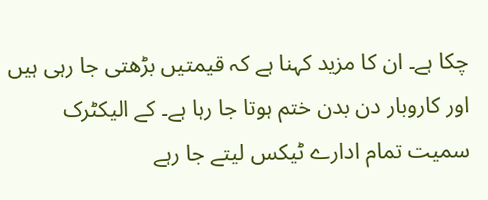چکا ہے۔ ان کا مزید کہنا ہے کہ قیمتیں بڑھتی جا رہی ہیں اور کاروبار دن بدن ختم ہوتا جا رہا ہے۔ کے الیکٹرک سمیت تمام ادارے ٹیکس لیتے جا رہے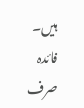ہیں۔ فائدہ صرف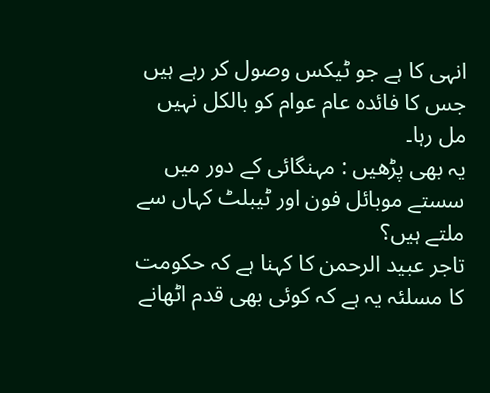انہی کا ہے جو ٹیکس وصول کر رہے ہیں جس کا فائدہ عام عوام کو بالکل نہیں مل رہا۔
یہ بھی پڑھیں : مہنگائی کے دور میں سستے موبائل فون اور ٹیبلٹ کہاں سے ملتے ہیں؟
تاجر عبید الرحمن کا کہنا ہے کہ حکومت کا مسلئہ یہ ہے کہ کوئی بھی قدم اٹھانے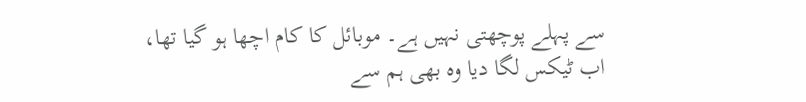سے پہلے پوچھتی نہیں ہے۔ موبائل کا کام اچھا ہو گیا تھا، اب ٹیکس لگا دیا وہ بھی ہم سے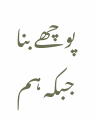پوچھے بنا جبکہ ہم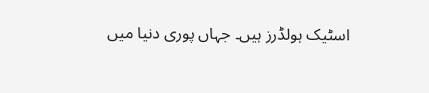اسٹیک ہولڈرز ہیں۔ جہاں پوری دنیا میں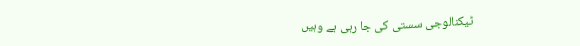ٹیکنالوجی سستی کی جا رہی ہے وہیں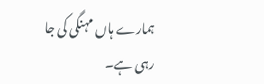ہمارے ہاں مہنگی کی جا رہی ہے۔